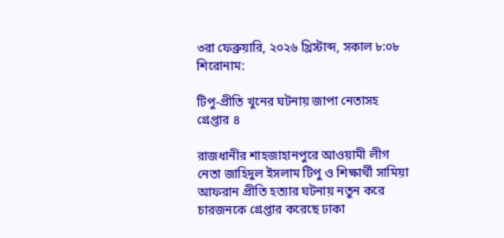৩রা ফেব্রুয়ারি, ২০২৬ খ্রিস্টাব্দ, সকাল ৮:০৮
শিরোনাম:

টিপু-প্রীতি খুনের ঘটনায় জাপা নেতাসহ গ্রেপ্তার ৪

রাজধানীর শাহজাহানপুরে আওয়ামী লীগ নেতা জাহিদুল ইসলাম টিপু ও শিক্ষার্থী সামিয়া আফরান প্রীতি হত্যার ঘটনায় নতুন করে চারজনকে গ্রেপ্তার করেছে ঢাকা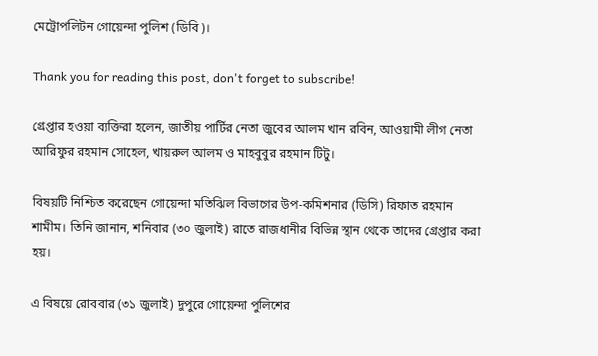মেট্রোপলিটন গোয়েন্দা পুলিশ (ডিবি)।

Thank you for reading this post, don't forget to subscribe!

গ্রেপ্তার হওয়া ব্যক্তিরা হলেন, জাতীয় পার্টির নেতা জুবের আলম খান রবিন, আওয়ামী লীগ নেতা আরিফুর রহমান সোহেল, খায়রুল আলম ও মাহবুবুর রহমান টিটু।

বিষয়টি নিশ্চিত করেছেন গোয়েন্দা মতিঝিল বিভাগের উপ-কমিশনার (ডিসি) রিফাত রহমান শামীম। তিনি জানান, শনিবার (৩০ জুলাই) রাতে রাজধানীর বিভিন্ন স্থান থেকে তাদের গ্রেপ্তার করা হয়।

এ বিষয়ে রোববার (৩১ জুলাই) দুপুরে গোয়েন্দা পুলিশের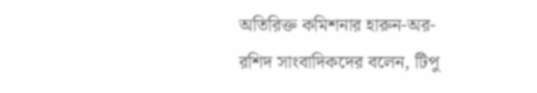অতিরিক্ত কমিশনার হারুন-অর-রশিদ সাংবাদিকদের বলেন, টিপু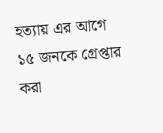হত্যায় এর আগে ১৫ জনকে গ্রেপ্তার করা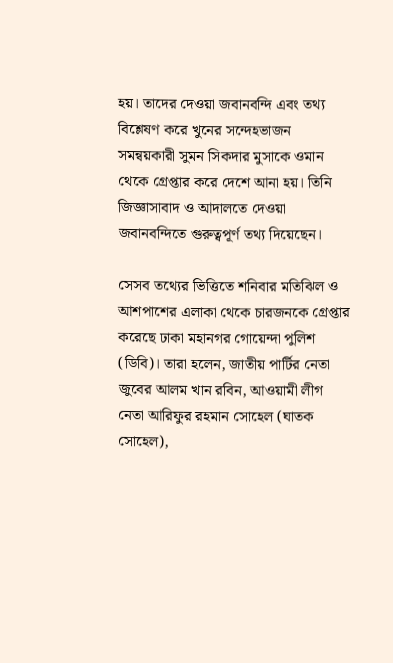হয়। তাদের দেওয়া জবানবন্দি এবং তথ্য বিশ্লেষণ করে খুনের সন্দেহভাজন সমন্বয়কারী সুমন সিকদার মুসাকে ওমান থেকে গ্রেপ্তার করে দেশে আনা হয়। তিনি জিজ্ঞাসাবাদ ও আদালতে দেওয়া জবানবন্দিতে গুরুত্বপূর্ণ তথ্য দিয়েছেন।

সেসব তথ্যের ভিত্তিতে শনিবার মতিঝিল ও আশপাশের এলাকা থেকে চারজনকে গ্রেপ্তার করেছে ঢাকা মহানগর গোয়েন্দা পুলিশ (ডিবি)। তারা হলেন, জাতীয় পার্টির নেতা জুবের আলম খান রবিন, আওয়ামী লীগ নেতা আরিফুর রহমান সোহেল (ঘাতক সোহেল),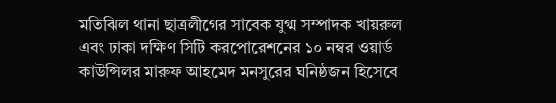মতিঝিল থানা ছাত্রলীগের সাবেক যুগ্ম সম্পাদক খায়রুল এবং ঢাকা দক্ষিণ সিটি করপোরেশনের ১০ নম্বর ওয়ার্ড কাউন্সিলর মারুফ আহমেদ মনসুরের ঘনিষ্ঠজন হিসেবে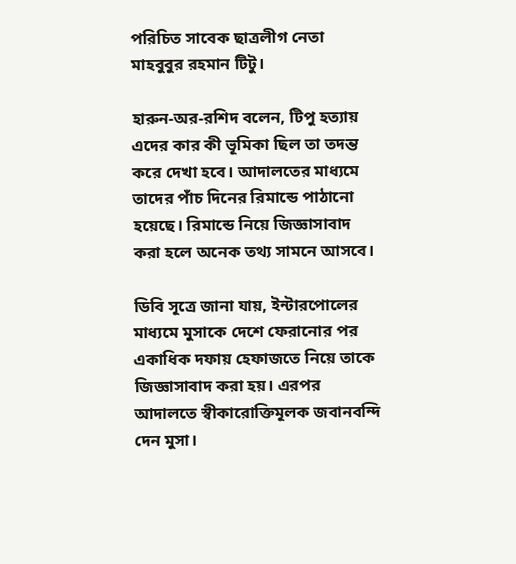পরিচিত সাবেক ছাত্রলীগ নেতা মাহবুবুর রহমান টিটু।

হারুন-অর-রশিদ বলেন, টিপু হত্যায় এদের কার কী ভূমিকা ছিল তা তদন্ত করে দেখা হবে। আদালতের মাধ্যমে তাদের পাঁচ দিনের রিমান্ডে পাঠানো হয়েছে। রিমান্ডে নিয়ে জিজ্ঞাসাবাদ করা হলে অনেক তথ্য সামনে আসবে।

ডিবি সূত্রে জানা যায়, ইন্টারপোলের মাধ্যমে মুসাকে দেশে ফেরানোর পর একাধিক দফায় হেফাজতে নিয়ে তাকে জিজ্ঞাসাবাদ করা হয়। এরপর আদালতে স্বীকারোক্তিমূলক জবানবন্দি দেন মুসা।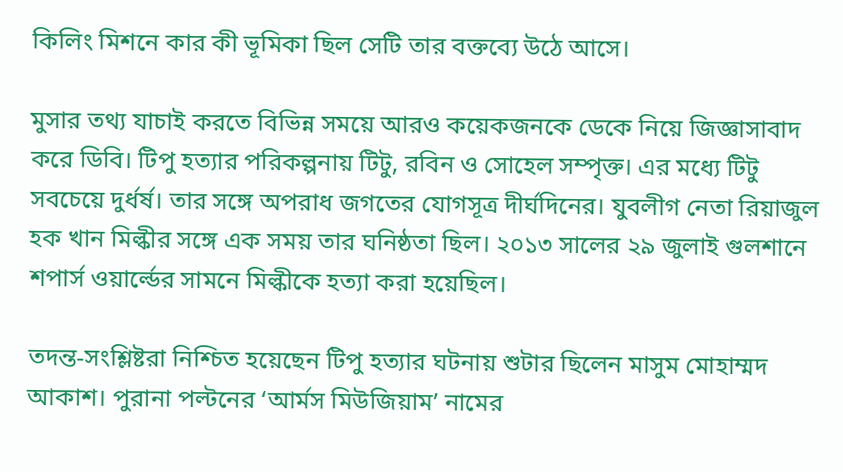কিলিং মিশনে কার কী ভূমিকা ছিল সেটি তার বক্তব্যে উঠে আসে।

মুসার তথ্য যাচাই করতে বিভিন্ন সময়ে আরও কয়েকজনকে ডেকে নিয়ে জিজ্ঞাসাবাদ করে ডিবি। টিপু হত্যার পরিকল্পনায় টিটু, রবিন ও সোহেল সম্পৃক্ত। এর মধ্যে টিটু সবচেয়ে দুর্ধর্ষ। তার সঙ্গে অপরাধ জগতের যোগসূত্র দীর্ঘদিনের। যুবলীগ নেতা রিয়াজুল হক খান মিল্কীর সঙ্গে এক সময় তার ঘনিষ্ঠতা ছিল। ২০১৩ সালের ২৯ জুলাই গুলশানে শপার্স ওয়ার্ল্ডের সামনে মিল্কীকে হত্যা করা হয়েছিল।

তদন্ত-সংশ্লিষ্টরা নিশ্চিত হয়েছেন টিপু হত্যার ঘটনায় শুটার ছিলেন মাসুম মোহাম্মদ আকাশ। পুরানা পল্টনের ‘আর্মস মিউজিয়াম’ নামের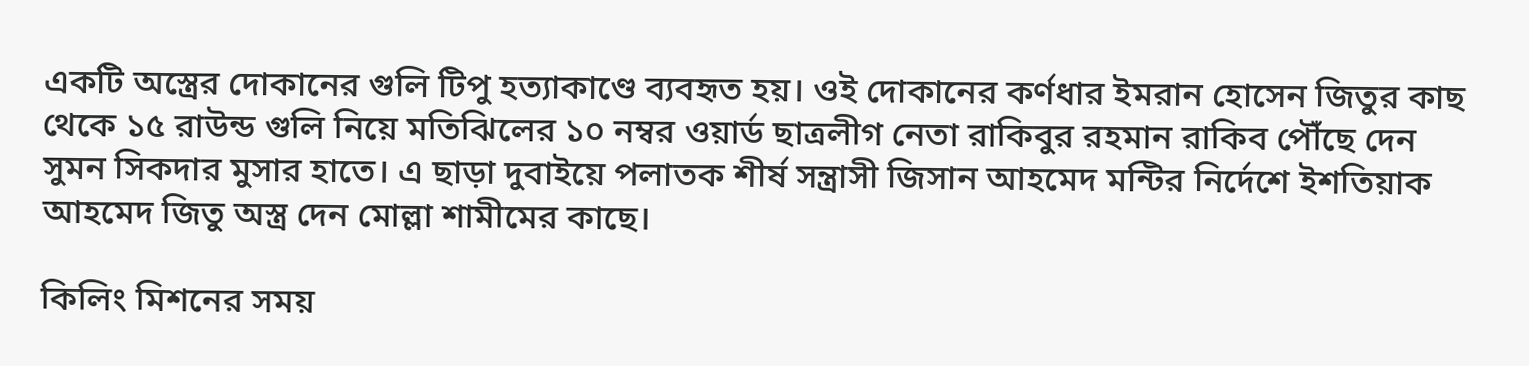একটি অস্ত্রের দোকানের গুলি টিপু হত্যাকাণ্ডে ব্যবহৃত হয়। ওই দোকানের কর্ণধার ইমরান হোসেন জিতুর কাছ থেকে ১৫ রাউন্ড গুলি নিয়ে মতিঝিলের ১০ নম্বর ওয়ার্ড ছাত্রলীগ নেতা রাকিবুর রহমান রাকিব পৌঁছে দেন সুমন সিকদার মুসার হাতে। এ ছাড়া দুবাইয়ে পলাতক শীর্ষ সন্ত্রাসী জিসান আহমেদ মন্টির নির্দেশে ইশতিয়াক আহমেদ জিতু অস্ত্র দেন মোল্লা শামীমের কাছে।

কিলিং মিশনের সময়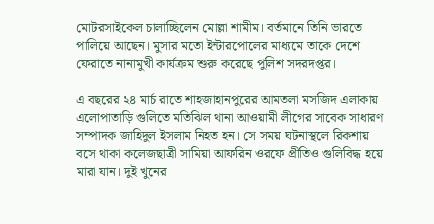মোটরসাইকেল চালাচ্ছিলেন মোল্লা শামীম। বর্তমানে তিনি ভারতে পালিয়ে আছেন। মুসার মতো ইন্টারপোলের মাধ্যমে তাকে দেশে ফেরাতে নানামুখী কার্যক্রম শুরু করেছে পুলিশ সদরদপ্তর।

এ বছরের ২৪ মার্চ রাতে শাহজাহানপুরের আমতলা মসজিদ এলাকায় এলোপাতাড়ি গুলিতে মতিঝিল থানা আওয়ামী লীগের সাবেক সাধারণ সম্পাদক জাহিদুল ইসলাম নিহত হন। সে সময় ঘটনাস্থলে রিকশায় বসে থাকা কলেজছাত্রী সামিয়া আফরিন ওরফে প্রীতিও গুলিবিদ্ধ হয়ে মারা যান। দুই খুনের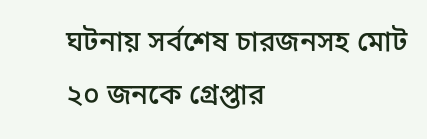ঘটনায় সর্বশেষ চারজনসহ মোট ২০ জনকে গ্রেপ্তার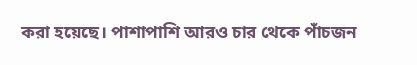করা হয়েছে। পাশাপাশি আরও চার থেকে পাঁচজন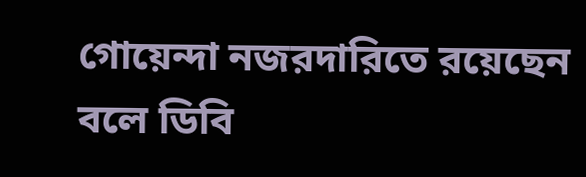গোয়েন্দা নজরদারিতে রয়েছেন বলে ডিবি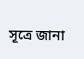সূত্রে জানা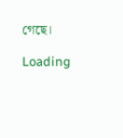গেছে।

Loading